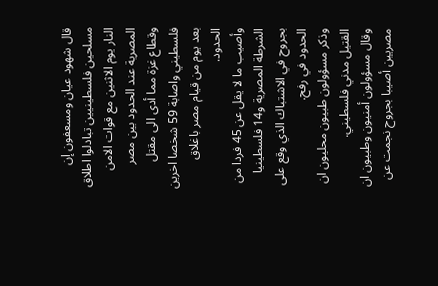قال شهود عيان ومسعفون إن مسلحين فلسطينيين تبادلوا اطلاق النار يوم الاثنين مع قوات الامن المصرية عند الحدود بين مصر وقطاع غزة مما أدى الى مقتل فلسطيني واصابة 59 شخصا اخرين بعد يوم من قيام مصر باغلاق الحدود.
وأصيب ما لا يقل عن 45 فردا من الشرطة المصرية و14 فلسطينيا بجروح في الاشتباك الذي وقع على الحدود في رفح.
وذكر مسؤولون طبيون محليون ان القتيل مدني فلسطيني.
وقال مسؤولون أمنيون وطبيون ان مصريين أصيبا بجروح نجمت عن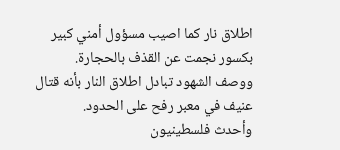اطلاق نار كما اصيب مسؤول أمني كبير بكسور نجمت عن القذف بالحجارة.
ووصف الشهود تبادل اطلاق النار بأنه قتال عنيف في معبر رفح على الحدود.
وأحدث فلسطينيون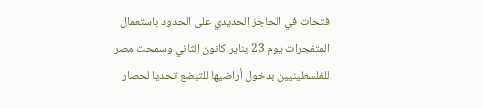فتحات في الحاجز الحديدي على الحدود باستعمال المتفجرات يوم 23 يناير كانون الثاني وسمحت مصر للفلسطينيين بدخول أراضيها للتبضع تحديا لحصار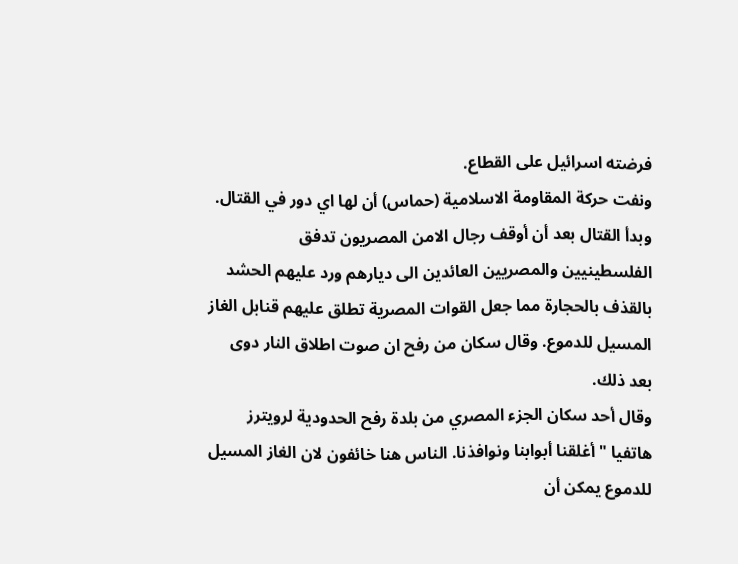فرضته اسرائيل على القطاع.
ونفت حركة المقاومة الاسلامية (حماس) أن لها اي دور في القتال.
وبدأ القتال بعد أن أوقف رجال الامن المصريون تدفق الفلسطينيين والمصريين العائدين الى ديارهم ورد عليهم الحشد بالقذف بالحجارة مما جعل القوات المصرية تطلق عليهم قنابل الغاز المسيل للدموع. وقال سكان من رفح ان صوت اطلاق النار دوى بعد ذلك.
وقال أحد سكان الجزء المصري من بلدة رفح الحدودية لرويترز هاتفيا " أغلقنا أبوابنا ونوافذنا. الناس هنا خائفون لان الغاز المسيل للدموع يمكن أن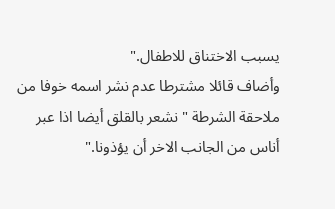يسبب الاختناق للاطفال."
وأضاف قائلا مشترطا عدم نشر اسمه خوفا من ملاحقة الشرطة "نشعر بالقلق أيضا اذا عبر أناس من الجانب الاخر أن يؤذونا."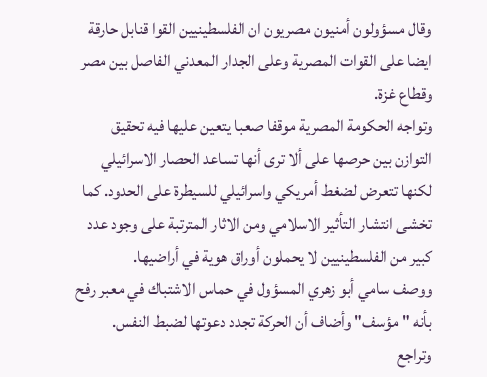وقال مسؤولون أمنيون مصريون ان الفلسطينيين القوا قنابل حارقة ايضا على القوات المصرية وعلى الجدار المعدني الفاصل بين مصر وقطاع غزة.
وتواجه الحكومة المصرية موقفا صعبا يتعين عليها فيه تحقيق التوازن بين حرصها على ألا ترى أنها تساعد الحصار الاسرائيلي لكنها تتعرض لضغط أمريكي واسرائيلي للسيطرة على الحدود. كما تخشى انتشار التأثير الاسلامي ومن الاثار المترتبة على وجود عدد كبير من الفلسطينيين لا يحملون أوراق هوية في أراضيها.
ووصف سامي أبو زهري المسؤول في حماس الاشتباك في معبر رفح بأنه " مؤسف" وأضاف أن الحركة تجدد دعوتها لضبط النفس.
وتراجع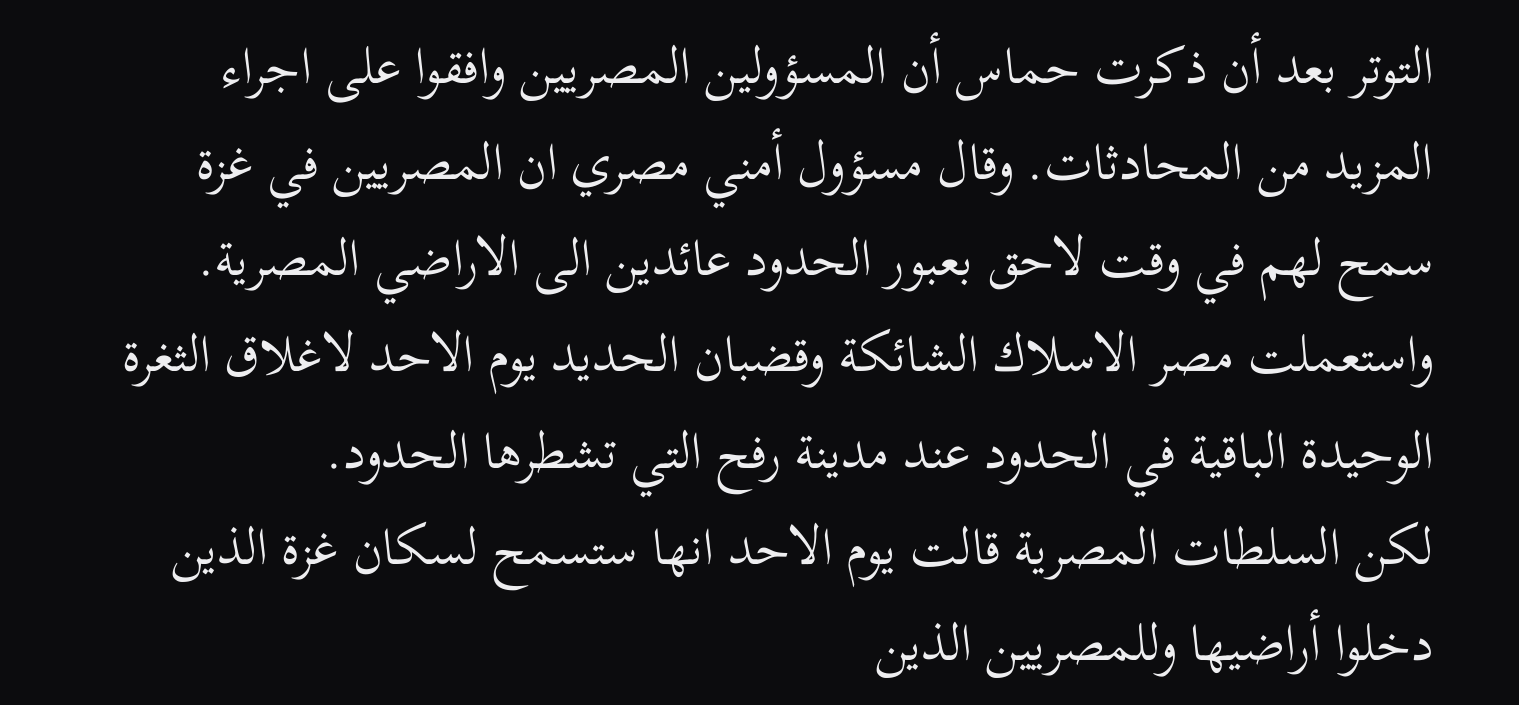التوتر بعد أن ذكرت حماس أن المسؤولين المصريين وافقوا على اجراء المزيد من المحادثات. وقال مسؤول أمني مصري ان المصريين في غزة سمح لهم في وقت لاحق بعبور الحدود عائدين الى الاراضي المصرية.
واستعملت مصر الاسلاك الشائكة وقضبان الحديد يوم الاحد لاغلاق الثغرة الوحيدة الباقية في الحدود عند مدينة رفح التي تشطرها الحدود.
لكن السلطات المصرية قالت يوم الاحد انها ستسمح لسكان غزة الذين دخلوا أراضيها وللمصريين الذين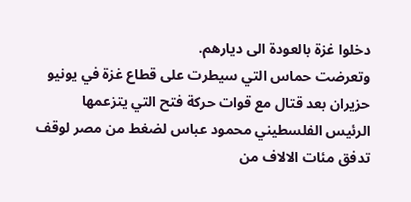دخلوا غزة بالعودة الى ديارهم.
وتعرضت حماس التي سيطرت على قطاع غزة في يونيو حزيران بعد قتال مع قوات حركة فتح التي يتزعمها الرئيس الفلسطيني محمود عباس لضغط من مصر لوقف تدفق مئات الالاف من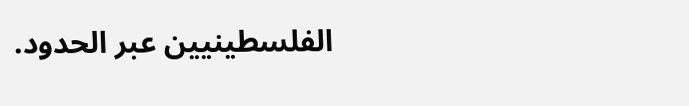الفلسطينيين عبر الحدود.